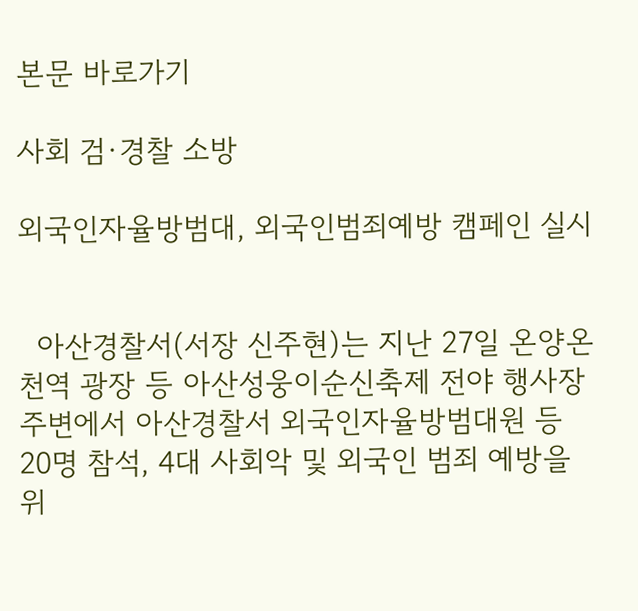본문 바로가기

사회 검·경찰 소방

외국인자율방범대, 외국인범죄예방 캠페인 실시


  아산경찰서(서장 신주현)는 지난 27일 온양온천역 광장 등 아산성웅이순신축제 전야 행사장 주변에서 아산경찰서 외국인자율방범대원 등 20명 참석, 4대 사회악 및 외국인 범죄 예방을 위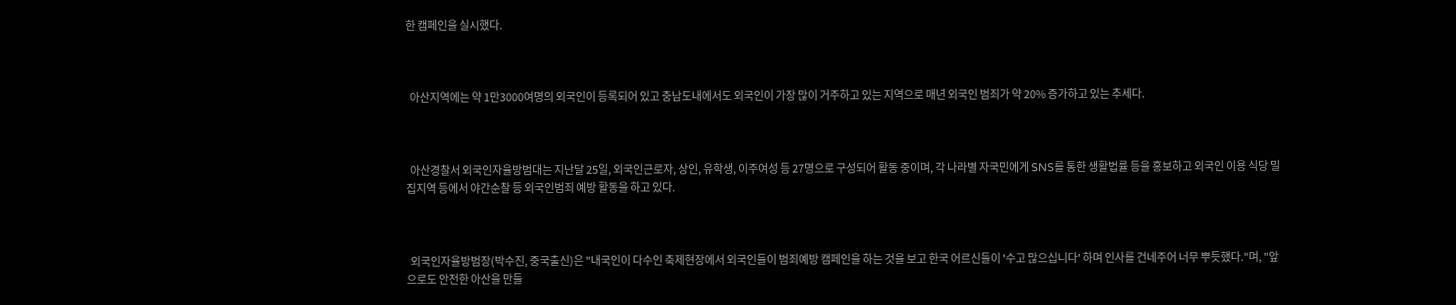한 캠페인을 실시했다.



  아산지역에는 약 1만3000여명의 외국인이 등록되어 있고 충남도내에서도 외국인이 가장 많이 거주하고 있는 지역으로 매년 외국인 범죄가 약 20% 증가하고 있는 추세다.



  아산경찰서 외국인자율방범대는 지난달 25일, 외국인근로자, 상인, 유학생, 이주여성 등 27명으로 구성되어 활동 중이며, 각 나라별 자국민에게 SNS를 통한 생활법률 등을 홍보하고 외국인 이용 식당 밀집지역 등에서 야간순찰 등 외국인범죄 예방 활동을 하고 있다.



  외국인자율방범장(박수진, 중국출신)은 "내국인이 다수인 축제현장에서 외국인들이 범죄예방 캠페인을 하는 것을 보고 한국 어르신들이 '수고 많으십니다' 하며 인사를 건네주어 너무 뿌듯했다."며, "앞으로도 안전한 아산을 만들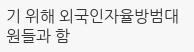기 위해 외국인자율방범대원들과 함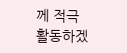께 적극 활동하겠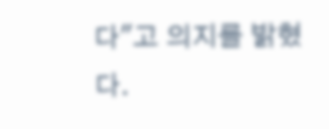다"고 의지를 밝혔다.